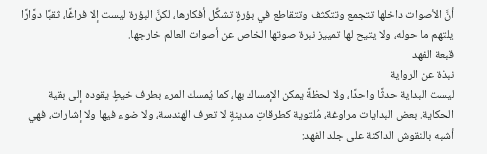أنَّ الأصوات داخلها تتجمع وتتكثف وتتقاطع في بؤرةٍ تشكِّل أفكارها، لكنَّ البؤرة ليست إلا فراغًا، ثقبًا دوَّارًا يلتهم ما حوله، ولا يتيح لها تمييز نبرة صوتها الخاص عن أصوات العالم خارجها.
قبعة الفهد
نبذة عن الرواية
ليست البداية حدثًا واحدًا، ولا لحظةً يمكن الإمساك بها، كما يُمسك المرء بطرف خيطٍ يقوده إلى بقية الحكاية. بعض البدايات مراوغة، مُلتوية كطرقاتِ مدينةٍ لا تعرف الهندسة، ولا ضوء فيها ولا إشارات، فهي أشبه بالنقوش الداكنة على جلد الفهد: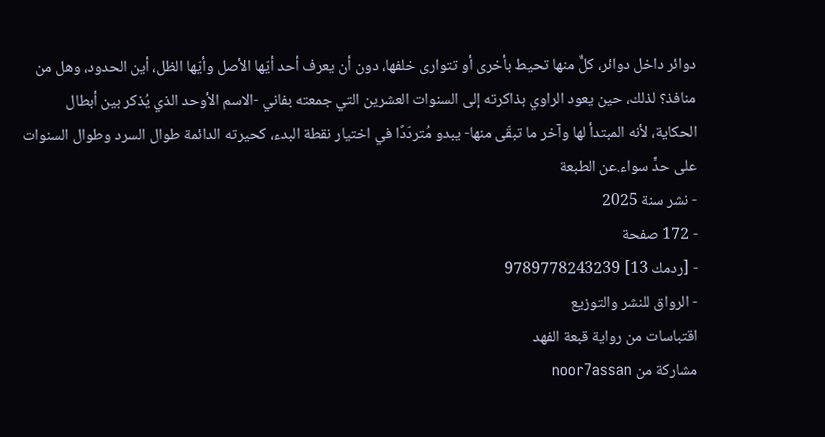دوائر داخل دوائر، كلٌّ منها تحيط بأخرى أو تتوارى خلفها، دون أن يعرف أحد أيّها الأصل وأيّها الظل، أين الحدود، وهل من منافذ؟ لذلك، حين يعود الراوي بذاكرته إلى السنوات العشرين التي جمعته بفاني -الاسم الأوحد الذي يُذكر بين أبطال الحكاية، لأنه المبتدأ لها وآخر ما تبقّى منها- يبدو مُتردّدًا في اختيار نقطة البدء، كحيرته الدائمة طوال السرد وطوال السنوات على حدٍّ سواء.عن الطبعة
- نشر سنة 2025
- 172 صفحة
- [ردمك 13] 9789778243239
- الرواق للنشر والتوزيع
اقتباسات من رواية قبعة الفهد
مشاركة من noor7assan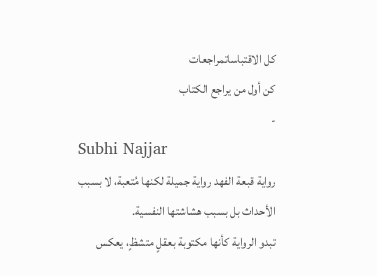كل الاقتباساتمراجعات
كن أول من يراجع الكتاب
-
Subhi Najjar
رواية قبعة الفهد رواية جميلة لكنها مُتعبة، لا بسبب الأحداث بل بسبب هشاشتها النفسية.
تبدو الرواية كأنها مكتوبة بعقلٍ متشظٍ، يعكس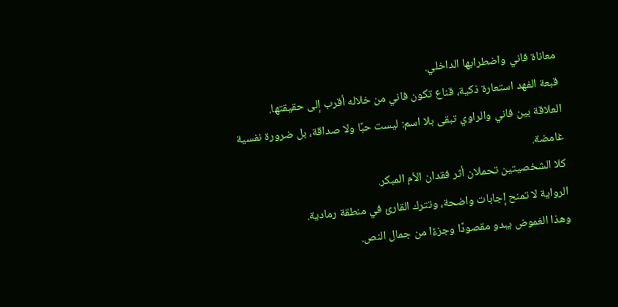معاناة فاني واضطرابها الداخلي.
قبعة الفهد استعارة ذكية، قناع تكون فاني من خلاله أقرب إلى حقيقتها.
العلاقة بين فاني والراوي تبقى بلا اسم: ليست حبًا ولا صداقة، بل ضرورة نفسية غامضة.
كلا الشخصيتين تحملان أثر فقدان الأم المبكر.
الرواية لا تمنح إجابات واضحة، وتترك القارئ في منطقة رمادية.
وهذا الغموض يبدو مقصودًا وجزءًا من جمال النص.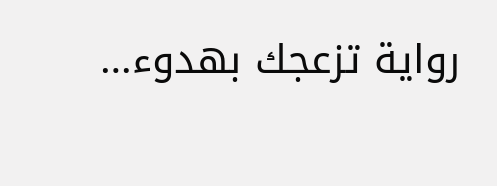رواية تزعجك بهدوء…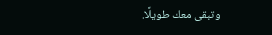وتبقى معك طويلًا.